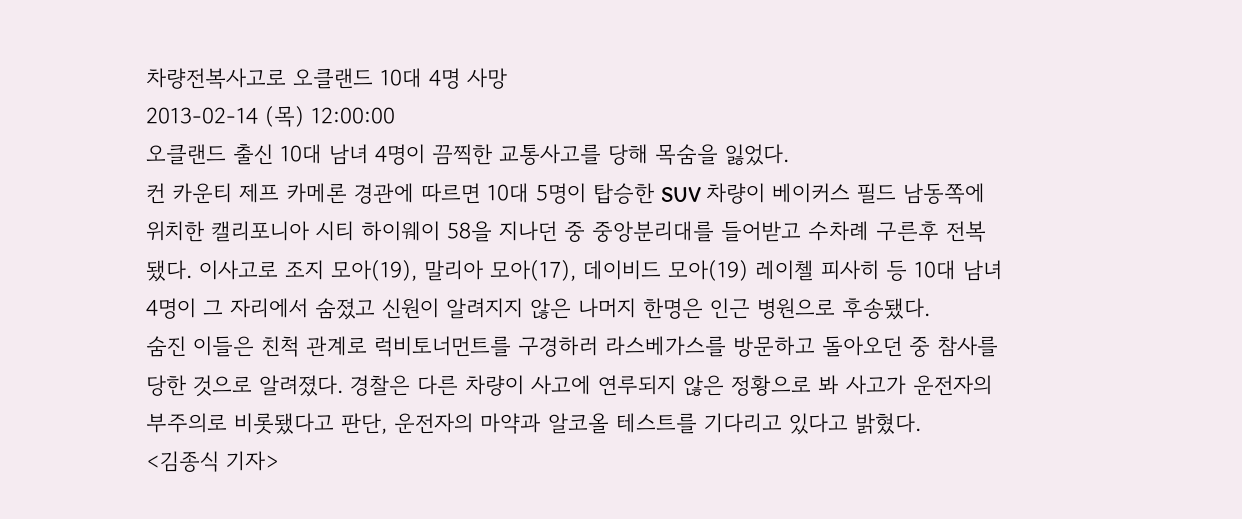차량전복사고로 오클랜드 10대 4명 사망
2013-02-14 (목) 12:00:00
오클랜드 출신 10대 남녀 4명이 끔찍한 교통사고를 당해 목숨을 잃었다.
컨 카운티 제프 카메론 경관에 따르면 10대 5명이 탑승한 SUV 차량이 베이커스 필드 남동쪽에 위치한 캘리포니아 시티 하이웨이 58을 지나던 중 중앙분리대를 들어받고 수차례 구른후 전복됐다. 이사고로 조지 모아(19), 말리아 모아(17), 데이비드 모아(19) 레이첼 피사히 등 10대 남녀 4명이 그 자리에서 숨졌고 신원이 알려지지 않은 나머지 한명은 인근 병원으로 후송됐다.
숨진 이들은 친척 관계로 럭비토너먼트를 구경하러 라스베가스를 방문하고 돌아오던 중 참사를 당한 것으로 알려졌다. 경찰은 다른 차량이 사고에 연루되지 않은 정황으로 봐 사고가 운전자의 부주의로 비롯됐다고 판단, 운전자의 마약과 알코올 테스트를 기다리고 있다고 밝혔다.
<김종식 기자>